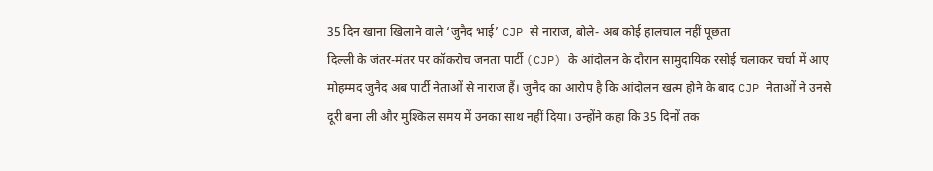35 दिन खाना खिलाने वाले ‘जुनैद भाई’ CJP से नाराज, बोले- अब कोई हालचाल नहीं पूछता
दिल्ली के जंतर-मंतर पर कॉकरोच जनता पार्टी (CJP) के आंदोलन के दौरान सामुदायिक रसोई चलाकर चर्चा में आए मोहम्मद जुनैद अब पार्टी नेताओं से नाराज हैं। जुनैद का आरोप है कि आंदोलन खत्म होने के बाद CJP नेताओं ने उनसे दूरी बना ली और मुश्किल समय में उनका साथ नहीं दिया। उन्होंने कहा कि 35 दिनों तक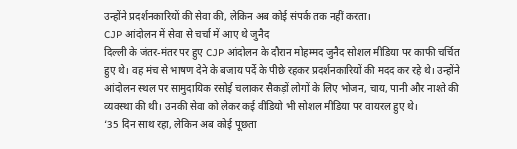उन्होंने प्रदर्शनकारियों की सेवा की, लेकिन अब कोई संपर्क तक नहीं करता।
CJP आंदोलन में सेवा से चर्चा में आए थे जुनैद
दिल्ली के जंतर-मंतर पर हुए CJP आंदोलन के दौरान मोहम्मद जुनैद सोशल मीडिया पर काफी चर्चित हुए थे। वह मंच से भाषण देने के बजाय पर्दे के पीछे रहकर प्रदर्शनकारियों की मदद कर रहे थे। उन्होंने आंदोलन स्थल पर सामुदायिक रसोई चलाकर सैकड़ों लोगों के लिए भोजन, चाय, पानी और नाश्ते की व्यवस्था की थी। उनकी सेवा को लेकर कई वीडियो भी सोशल मीडिया पर वायरल हुए थे।
‘35 दिन साथ रहा, लेकिन अब कोई पूछता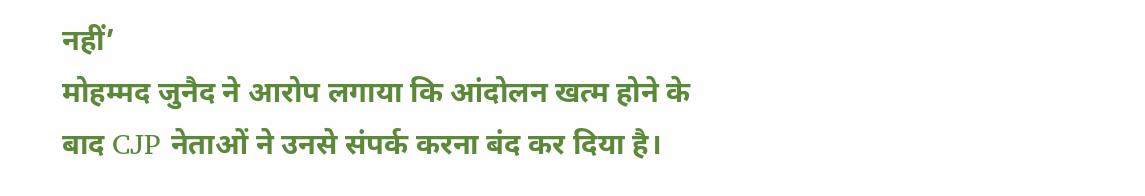नहीं’
मोहम्मद जुनैद ने आरोप लगाया कि आंदोलन खत्म होने के बाद CJP नेताओं ने उनसे संपर्क करना बंद कर दिया है।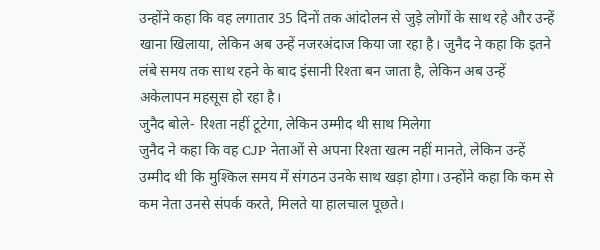उन्होंने कहा कि वह लगातार 35 दिनों तक आंदोलन से जुड़े लोगों के साथ रहे और उन्हें खाना खिलाया, लेकिन अब उन्हें नजरअंदाज किया जा रहा है। जुनैद ने कहा कि इतने लंबे समय तक साथ रहने के बाद इंसानी रिश्ता बन जाता है, लेकिन अब उन्हें अकेलापन महसूस हो रहा है।
जुनैद बोले- रिश्ता नहीं टूटेगा, लेकिन उम्मीद थी साथ मिलेगा
जुनैद ने कहा कि वह CJP नेताओं से अपना रिश्ता खत्म नहीं मानते, लेकिन उन्हें उम्मीद थी कि मुश्किल समय में संगठन उनके साथ खड़ा होगा। उन्होंने कहा कि कम से कम नेता उनसे संपर्क करते, मिलते या हालचाल पूछते।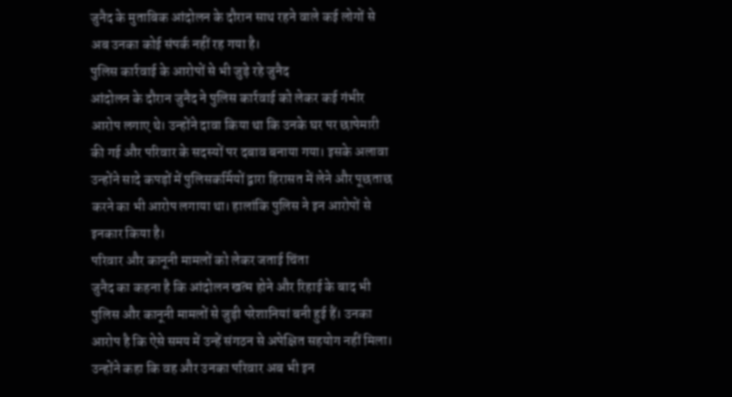जुनैद के मुताबिक आंदोलन के दौरान साथ रहने वाले कई लोगों से अब उनका कोई संपर्क नहीं रह गया है।
पुलिस कार्रवाई के आरोपों से भी जुड़े रहे जुनैद
आंदोलन के दौरान जुनैद ने पुलिस कार्रवाई को लेकर कई गंभीर आरोप लगाए थे। उन्होंने दावा किया था कि उनके घर पर छापेमारी की गई और परिवार के सदस्यों पर दबाव बनाया गया। इसके अलावा उन्होंने सादे कपड़ों में पुलिसकर्मियों द्वारा हिरासत में लेने और पूछताछ करने का भी आरोप लगाया था। हालांकि पुलिस ने इन आरोपों से इनकार किया है।
परिवार और कानूनी मामलों को लेकर जताई चिंता
जुनैद का कहना है कि आंदोलन खत्म होने और रिहाई के बाद भी पुलिस और कानूनी मामलों से जुड़ी परेशानियां बनी हुई हैं। उनका आरोप है कि ऐसे समय में उन्हें संगठन से अपेक्षित सहयोग नहीं मिला। उन्होंने कहा कि वह और उनका परिवार अब भी इन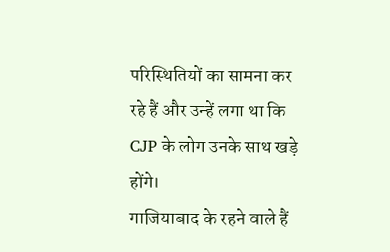परिस्थितियों का सामना कर रहे हैं और उन्हें लगा था कि CJP के लोग उनके साथ खड़े होंगे।
गाजियाबाद के रहने वाले हैं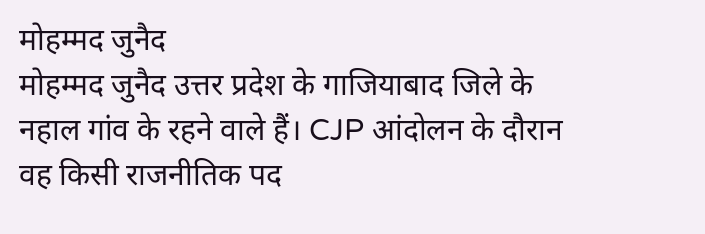मोहम्मद जुनैद
मोहम्मद जुनैद उत्तर प्रदेश के गाजियाबाद जिले के नहाल गांव के रहने वाले हैं। CJP आंदोलन के दौरान वह किसी राजनीतिक पद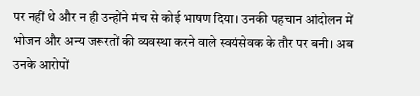पर नहीं थे और न ही उन्होंने मंच से कोई भाषण दिया। उनकी पहचान आंदोलन में भोजन और अन्य जरूरतों की व्यवस्था करने वाले स्वयंसेवक के तौर पर बनी। अब उनके आरोपों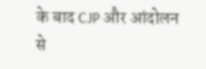के बाद CJP और आंदोलन से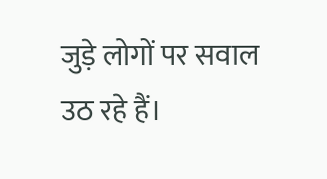जुड़े लोगों पर सवाल उठ रहे हैं।